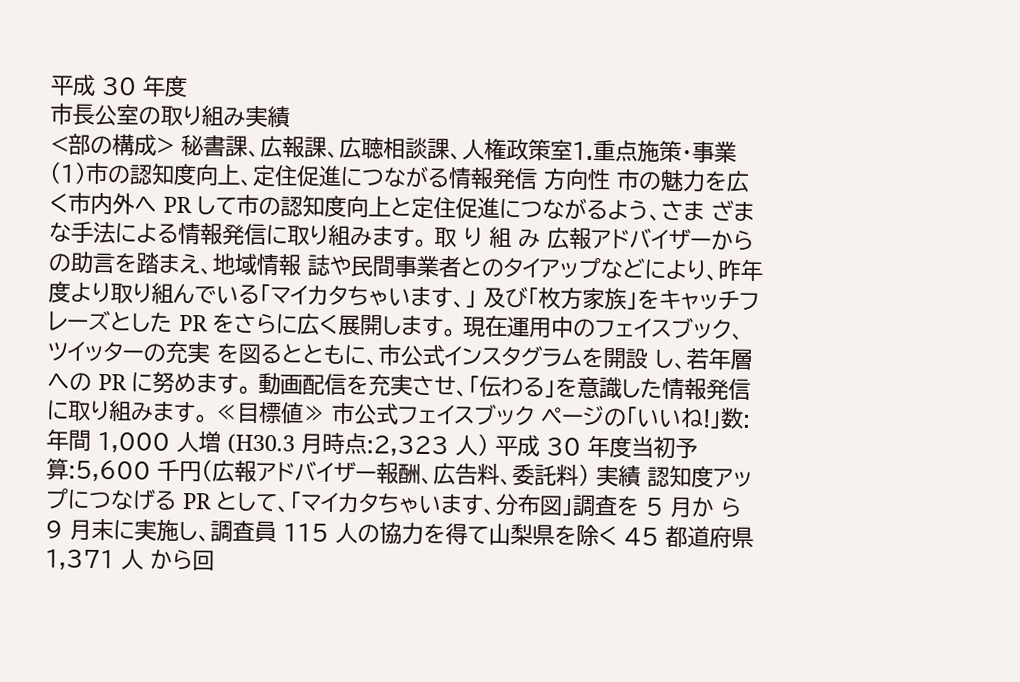平成 30 年度
市長公室の取り組み実績
<部の構成> 秘書課、広報課、広聴相談課、人権政策室1.重点施策・事業
(1)市の認知度向上、定住促進につながる情報発信 方向性 市の魅力を広く市内外へ PR して市の認知度向上と定住促進につながるよう、さま ざまな手法による情報発信に取り組みます。 取 り 組 み 広報アドバイザーからの助言を踏まえ、地域情報 誌や民間事業者とのタイアップなどにより、昨年 度より取り組んでいる「マイカタちゃいます、」 及び「枚方家族」をキャッチフレーズとした PR をさらに広く展開します。 現在運用中のフェイスブック、ツイッターの充実 を図るとともに、市公式インスタグラムを開設 し、若年層への PR に努めます。 動画配信を充実させ、「伝わる」を意識した情報発信に取り組みます。 ≪目標値≫ 市公式フェイスブック ページの「いいね!」数:年間 1,000 人増 (H30.3 月時点:2,323 人) 平成 30 年度当初予算:5,600 千円(広報アドバイザー報酬、広告料、委託料) 実績 認知度アップにつなげる PR として、「マイカタちゃいます、分布図」調査を 5 月か ら 9 月末に実施し、調査員 115 人の協力を得て山梨県を除く 45 都道府県 1,371 人 から回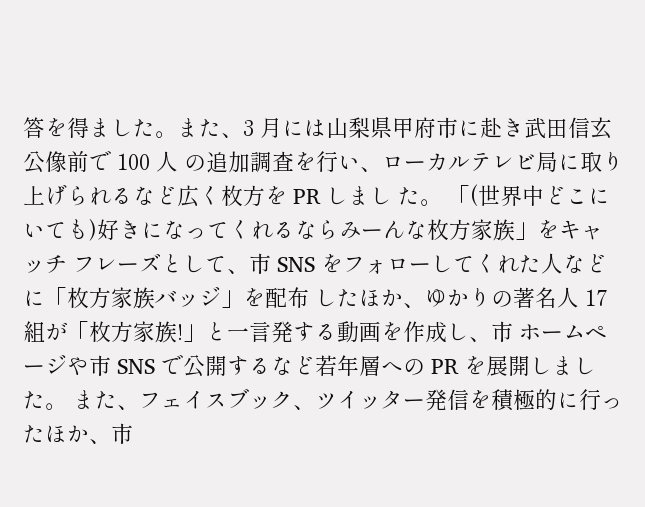答を得ました。また、3 月には山梨県甲府市に赴き武田信玄公像前で 100 人 の追加調査を行い、ローカルテレビ局に取り上げられるなど広く枚方を PR しまし た。 「(世界中どこにいても)好きになってくれるならみーんな枚方家族」をキャッチ フレーズとして、市 SNS をフォローしてくれた人などに「枚方家族バッジ」を配布 したほか、ゆかりの著名人 17 組が「枚方家族!」と一言発する動画を作成し、市 ホームページや市 SNS で公開するなど若年層への PR を展開しました。 また、フェイスブック、ツイッター発信を積極的に行ったほか、市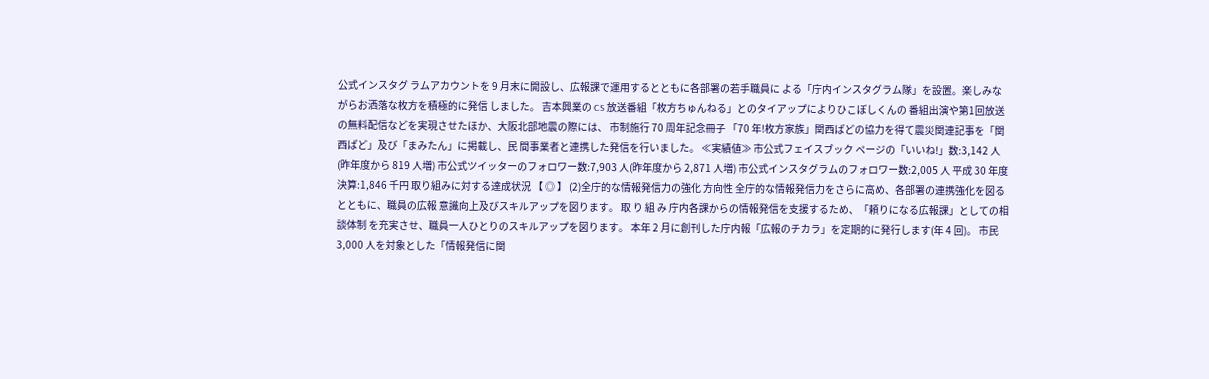公式インスタグ ラムアカウントを 9 月末に開設し、広報課で運用するとともに各部署の若手職員に よる「庁内インスタグラム隊」を設置。楽しみながらお洒落な枚方を積極的に発信 しました。 吉本興業の CS 放送番組「枚方ちゅんねる」とのタイアップによりひこぼしくんの 番組出演や第1回放送の無料配信などを実現させたほか、大阪北部地震の際には、 市制施行 70 周年記念冊子 「70 年!枚方家族」関西ぱどの協力を得て震災関連記事を「関西ぱど」及び「まみたん」に掲載し、民 間事業者と連携した発信を行いました。 ≪実績値≫ 市公式フェイスブック ページの「いいね!」数:3,142 人(昨年度から 819 人増) 市公式ツイッターのフォロワー数:7,903 人(昨年度から 2,871 人増) 市公式インスタグラムのフォロワー数:2,005 人 平成 30 年度決算:1,846 千円 取り組みに対する達成状況 【 ◎ 】 (2)全庁的な情報発信力の強化 方向性 全庁的な情報発信力をさらに高め、各部署の連携強化を図るとともに、職員の広報 意識向上及びスキルアップを図ります。 取 り 組 み 庁内各課からの情報発信を支援するため、「頼りになる広報課」としての相談体制 を充実させ、職員一人ひとりのスキルアップを図ります。 本年 2 月に創刊した庁内報「広報のチカラ」を定期的に発行します(年 4 回)。 市民 3,000 人を対象とした「情報発信に関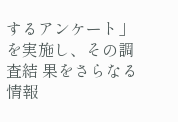するアンケート」を実施し、その調査結 果をさらなる情報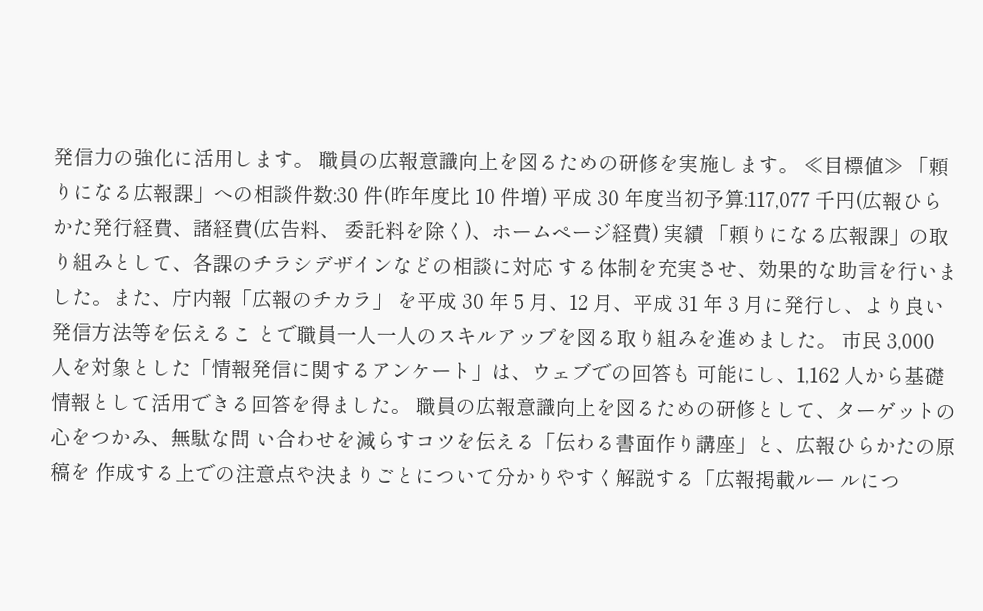発信力の強化に活用します。 職員の広報意識向上を図るための研修を実施します。 ≪目標値≫ 「頼りになる広報課」への相談件数:30 件(昨年度比 10 件増) 平成 30 年度当初予算:117,077 千円(広報ひらかた発行経費、諸経費(広告料、 委託料を除く)、ホームページ経費) 実績 「頼りになる広報課」の取り組みとして、各課のチラシデザインなどの相談に対応 する体制を充実させ、効果的な助言を行いました。また、庁内報「広報のチカラ」 を平成 30 年 5 月、12 月、平成 31 年 3 月に発行し、より良い発信方法等を伝えるこ とで職員一人一人のスキルアップを図る取り組みを進めました。 市民 3,000 人を対象とした「情報発信に関するアンケート」は、ウェブでの回答も 可能にし、1,162 人から基礎情報として活用できる回答を得ました。 職員の広報意識向上を図るための研修として、ターゲットの心をつかみ、無駄な問 い合わせを減らすコツを伝える「伝わる書面作り講座」と、広報ひらかたの原稿を 作成する上での注意点や決まりごとについて分かりやすく解説する「広報掲載ルー ルにつ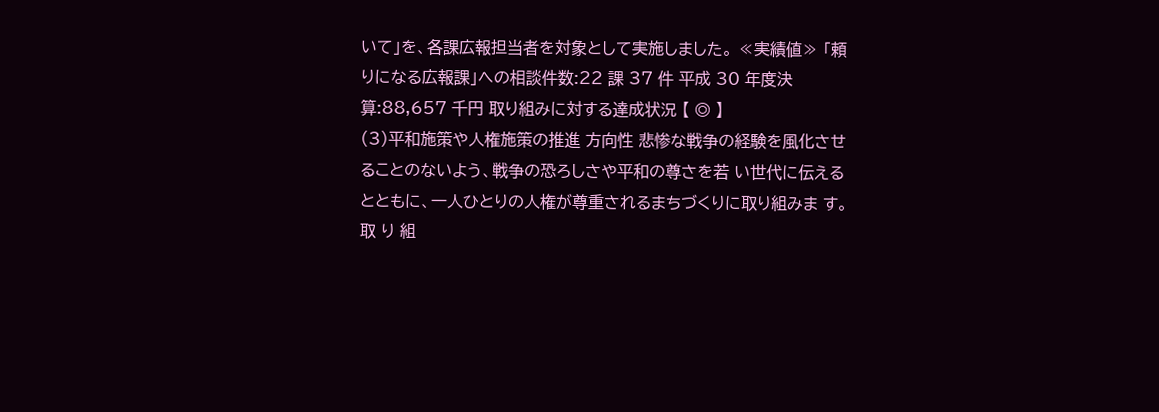いて」を、各課広報担当者を対象として実施しました。 ≪実績値≫ 「頼りになる広報課」への相談件数:22 課 37 件 平成 30 年度決算:88,657 千円 取り組みに対する達成状況 【 ◎ 】
(3)平和施策や人権施策の推進 方向性 悲惨な戦争の経験を風化させることのないよう、戦争の恐ろしさや平和の尊さを若 い世代に伝えるとともに、一人ひとりの人権が尊重されるまちづくりに取り組みま す。 取 り 組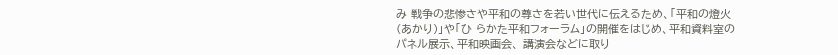み 戦争の悲惨さや平和の尊さを若い世代に伝えるため、「平和の燈火(あかり)」や「ひ らかた平和フォーラム」の開催をはじめ、平和資料室のパネル展示、平和映画会、 講演会などに取り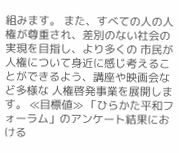組みます。 また、すべての人の人権が尊重され、差別のない社会の実現を目指し、より多くの 市民が人権について身近に感じ考えることができるよう、講座や映画会など多様な 人権啓発事業を展開します。 ≪目標値≫ 「ひらかた平和フォーラム」のアンケート結果における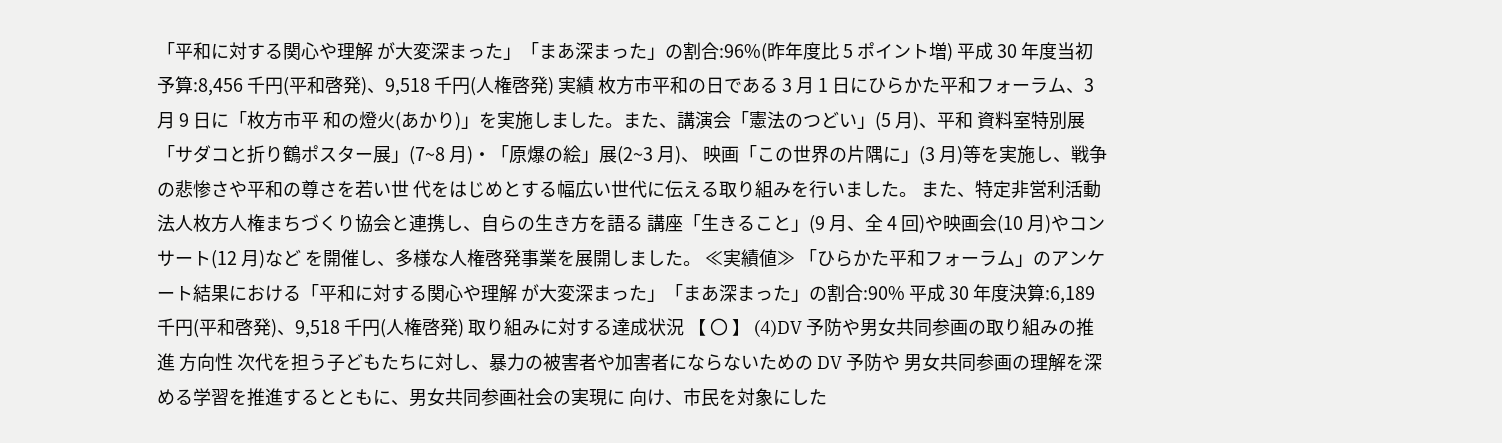「平和に対する関心や理解 が大変深まった」「まあ深まった」の割合:96%(昨年度比 5 ポイント増) 平成 30 年度当初予算:8,456 千円(平和啓発)、9,518 千円(人権啓発) 実績 枚方市平和の日である 3 月 1 日にひらかた平和フォーラム、3 月 9 日に「枚方市平 和の燈火(あかり)」を実施しました。また、講演会「憲法のつどい」(5 月)、平和 資料室特別展「サダコと折り鶴ポスター展」(7~8 月)・「原爆の絵」展(2~3 月)、 映画「この世界の片隅に」(3 月)等を実施し、戦争の悲惨さや平和の尊さを若い世 代をはじめとする幅広い世代に伝える取り組みを行いました。 また、特定非営利活動法人枚方人権まちづくり協会と連携し、自らの生き方を語る 講座「生きること」(9 月、全 4 回)や映画会(10 月)やコンサート(12 月)など を開催し、多様な人権啓発事業を展開しました。 ≪実績値≫ 「ひらかた平和フォーラム」のアンケート結果における「平和に対する関心や理解 が大変深まった」「まあ深まった」の割合:90% 平成 30 年度決算:6,189 千円(平和啓発)、9,518 千円(人権啓発) 取り組みに対する達成状況 【 〇 】 (4)DV 予防や男女共同参画の取り組みの推進 方向性 次代を担う子どもたちに対し、暴力の被害者や加害者にならないための DV 予防や 男女共同参画の理解を深める学習を推進するとともに、男女共同参画社会の実現に 向け、市民を対象にした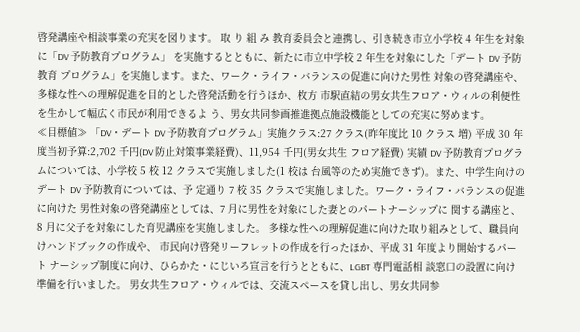啓発講座や相談事業の充実を図ります。 取 り 組 み 教育委員会と連携し、引き続き市立小学校 4 年生を対象に「DV 予防教育プログラム」 を実施するとともに、新たに市立中学校 2 年生を対象にした「デート DV 予防教育 プログラム」を実施します。また、ワーク・ライフ・バランスの促進に向けた男性 対象の啓発講座や、多様な性への理解促進を目的とした啓発活動を行うほか、枚方 市駅直結の男女共生フロア・ウィルの利便性を生かして幅広く市民が利用できるよ う、男女共同参画推進拠点施設機能としての充実に努めます。
≪目標値≫ 「DV・デート DV 予防教育プログラム」実施クラス:27 クラス(昨年度比 10 クラス 増) 平成 30 年度当初予算:2,702 千円(DV 防止対策事業経費)、11,954 千円(男女共生 フロア経費) 実績 DV 予防教育プログラムについては、小学校 5 校 12 クラスで実施しました(1 校は 台風等のため実施できず)。また、中学生向けのデート DV 予防教育については、予 定通り 7 校 35 クラスで実施しました。ワーク・ライフ・バランスの促進に向けた 男性対象の啓発講座としては、7 月に男性を対象にした妻とのパートナーシップに 関する講座と、8 月に父子を対象にした育児講座を実施しました。 多様な性への理解促進に向けた取り組みとして、職員向けハンドブックの作成や、 市民向け啓発リーフレットの作成を行ったほか、平成 31 年度より開始するパート ナーシップ制度に向け、ひらかた・にじいろ宣言を行うとともに、LGBT 専門電話相 談窓口の設置に向け準備を行いました。 男女共生フロア・ウィルでは、交流スペースを貸し出し、男女共同参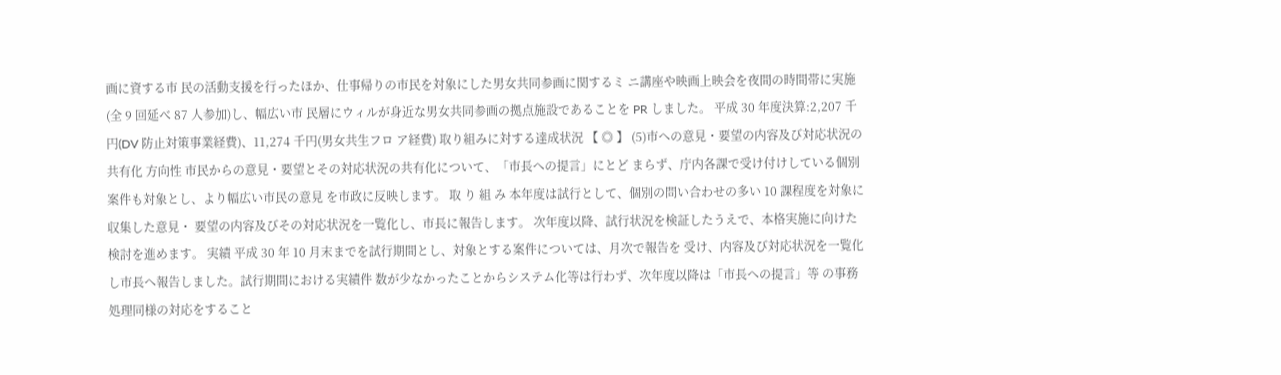画に資する市 民の活動支援を行ったほか、仕事帰りの市民を対象にした男女共同参画に関するミ ニ講座や映画上映会を夜間の時間帯に実施(全 9 回延べ 87 人参加)し、幅広い市 民層にウィルが身近な男女共同参画の拠点施設であることを PR しました。 平成 30 年度決算:2,207 千円(DV 防止対策事業経費)、11,274 千円(男女共生フロ ア経費) 取り組みに対する達成状況 【 ◎ 】 (5)市への意見・要望の内容及び対応状況の共有化 方向性 市民からの意見・要望とその対応状況の共有化について、「市長への提言」にとど まらず、庁内各課で受け付けしている個別案件も対象とし、より幅広い市民の意見 を市政に反映します。 取 り 組 み 本年度は試行として、個別の問い合わせの多い 10 課程度を対象に収集した意見・ 要望の内容及びその対応状況を一覧化し、市長に報告します。 次年度以降、試行状況を検証したうえで、本格実施に向けた検討を進めます。 実績 平成 30 年 10 月末までを試行期間とし、対象とする案件については、月次で報告を 受け、内容及び対応状況を一覧化し市長へ報告しました。試行期間における実績件 数が少なかったことからシステム化等は行わず、次年度以降は「市長への提言」等 の事務処理同様の対応をすること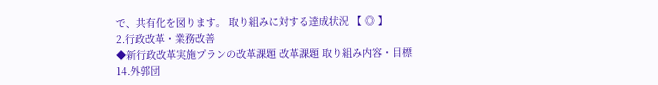で、共有化を図ります。 取り組みに対する達成状況 【 ◎ 】
2.行政改革・業務改善
◆新行政改革実施プランの改革課題 改革課題 取り組み内容・目標 14.外郭団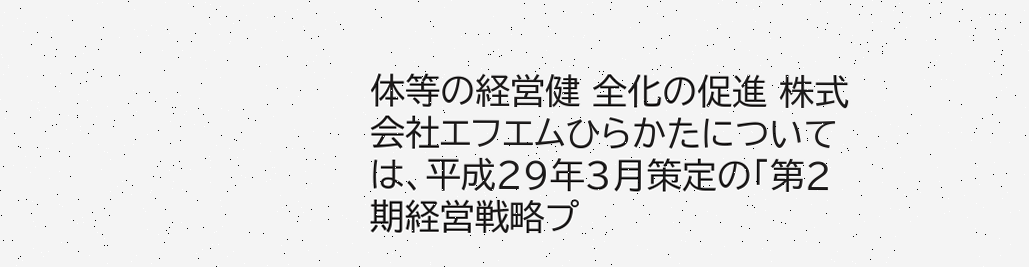体等の経営健 全化の促進 株式会社エフエムひらかたについては、平成29年3月策定の「第2 期経営戦略プ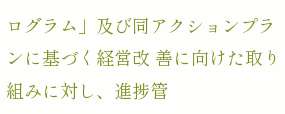ログラム」及び同アクションプランに基づく経営改 善に向けた取り組みに対し、進捗管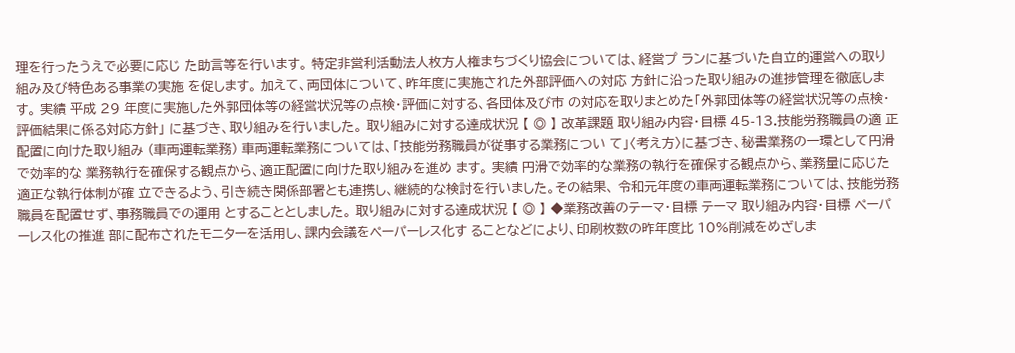理を行ったうえで必要に応じ た助言等を行います。 特定非営利活動法人枚方人権まちづくり協会については、経営プ ランに基づいた自立的運営への取り組み及び特色ある事業の実施 を促します。 加えて、両団体について、昨年度に実施された外部評価への対応 方針に沿った取り組みの進捗管理を徹底します。 実績 平成 29 年度に実施した外郭団体等の経営状況等の点検・評価に対する、各団体及び市 の対応を取りまとめた「外郭団体等の経営状況等の点検・評価結果に係る対応方針」 に基づき、取り組みを行いました。 取り組みに対する達成状況 【 ◎ 】 改革課題 取り組み内容・目標 45-13.技能労務職員の適 正配置に向けた取り組み (車両運転業務) 車両運転業務については、「技能労務職員が従事する業務につい て」〈考え方〉に基づき、秘書業務の一環として円滑で効率的な 業務執行を確保する観点から、適正配置に向けた取り組みを進め ます。 実績 円滑で効率的な業務の執行を確保する観点から、業務量に応じた適正な執行体制が確 立できるよう、引き続き関係部署とも連携し、継続的な検討を行いました。その結果、 令和元年度の車両運転業務については、技能労務職員を配置せず、事務職員での運用 とすることとしました。 取り組みに対する達成状況 【 ◎ 】 ◆業務改善のテーマ・目標 テーマ 取り組み内容・目標 ペーパーレス化の推進 部に配布されたモニターを活用し、課内会議をペーパーレス化す ることなどにより、印刷枚数の昨年度比 10%削減をめざしま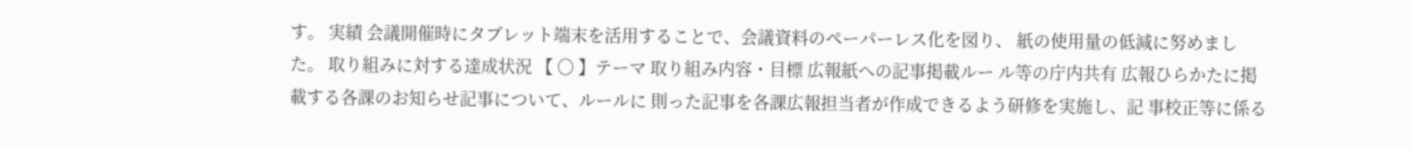す。 実績 会議開催時にタブレット端末を活用することで、会議資料のペーパーレス化を図り、 紙の使用量の低減に努めました。 取り組みに対する達成状況 【 〇 】テーマ 取り組み内容・目標 広報紙への記事掲載ルー ル等の庁内共有 広報ひらかたに掲載する各課のお知らせ記事について、ルールに 則った記事を各課広報担当者が作成できるよう研修を実施し、記 事校正等に係る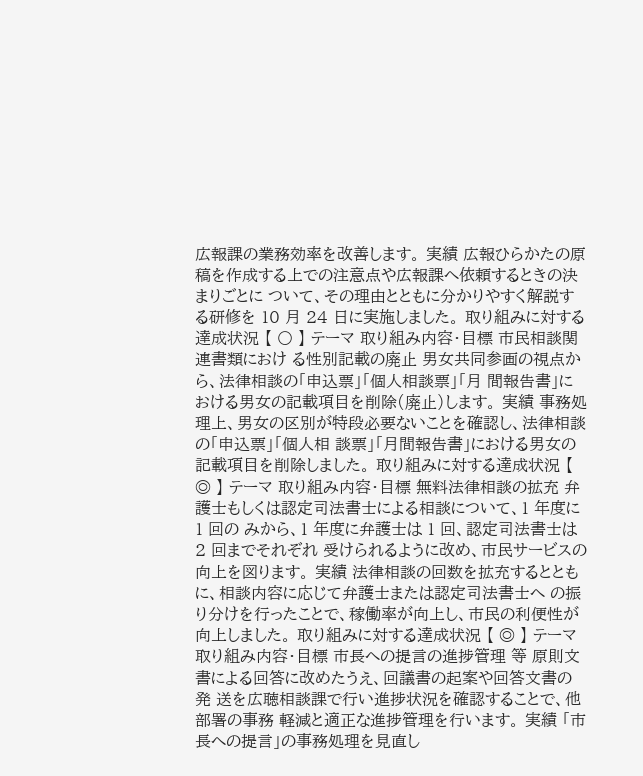広報課の業務効率を改善します。 実績 広報ひらかたの原稿を作成する上での注意点や広報課へ依頼するときの決まりごとに ついて、その理由とともに分かりやすく解説する研修を 10 月 24 日に実施しました。 取り組みに対する達成状況 【 〇 】 テーマ 取り組み内容・目標 市民相談関連書類におけ る性別記載の廃止 男女共同参画の視点から、法律相談の「申込票」「個人相談票」「月 間報告書」における男女の記載項目を削除(廃止)します。 実績 事務処理上、男女の区別が特段必要ないことを確認し、法律相談の「申込票」「個人相 談票」「月間報告書」における男女の記載項目を削除しました。 取り組みに対する達成状況 【 ◎ 】 テーマ 取り組み内容・目標 無料法律相談の拡充 弁護士もしくは認定司法書士による相談について、1 年度に 1 回の みから、1 年度に弁護士は 1 回、認定司法書士は 2 回までそれぞれ 受けられるように改め、市民サービスの向上を図ります。 実績 法律相談の回数を拡充するとともに、相談内容に応じて弁護士または認定司法書士へ の振り分けを行ったことで、稼働率が向上し、市民の利便性が向上しました。 取り組みに対する達成状況 【 ◎ 】 テーマ 取り組み内容・目標 市長への提言の進捗管理 等 原則文書による回答に改めたうえ、回議書の起案や回答文書の発 送を広聴相談課で行い進捗状況を確認することで、他部署の事務 軽減と適正な進捗管理を行います。 実績 「市長への提言」の事務処理を見直し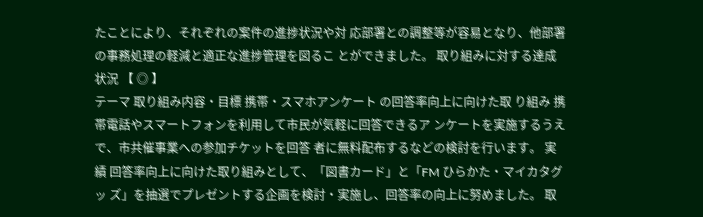たことにより、それぞれの案件の進捗状況や対 応部署との調整等が容易となり、他部署の事務処理の軽減と適正な進捗管理を図るこ とができました。 取り組みに対する達成状況 【 ◎ 】
テーマ 取り組み内容・目標 携帯・スマホアンケート の回答率向上に向けた取 り組み 携帯電話やスマートフォンを利用して市民が気軽に回答できるア ンケートを実施するうえで、市共催事業への参加チケットを回答 者に無料配布するなどの検討を行います。 実績 回答率向上に向けた取り組みとして、「図書カード」と「FM ひらかた・マイカタグッ ズ」を抽選でプレゼントする企画を検討・実施し、回答率の向上に努めました。 取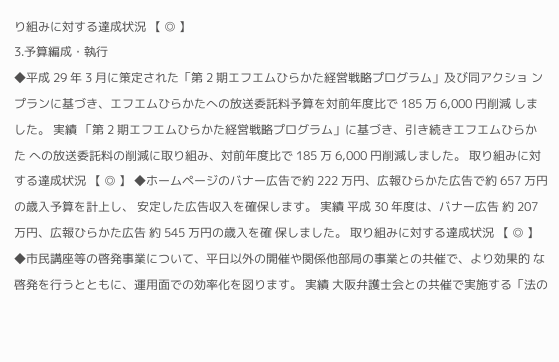り組みに対する達成状況 【 ◎ 】
3.予算編成・執行
◆平成 29 年 3 月に策定された「第 2 期エフエムひらかた経営戦略プログラム」及び同アクショ ンプランに基づき、エフエムひらかたへの放送委託料予算を対前年度比で 185 万 6,000 円削減 しました。 実績 「第 2 期エフエムひらかた経営戦略プログラム」に基づき、引き続きエフエムひらかた への放送委託料の削減に取り組み、対前年度比で 185 万 6,000 円削減しました。 取り組みに対する達成状況 【 ◎ 】 ◆ホームページのバナー広告で約 222 万円、広報ひらかた広告で約 657 万円の歳入予算を計上し、 安定した広告収入を確保します。 実績 平成 30 年度は、バナー広告 約 207 万円、広報ひらかた広告 約 545 万円の歳入を確 保しました。 取り組みに対する達成状況 【 ◎ 】 ◆市民講座等の啓発事業について、平日以外の開催や関係他部局の事業との共催で、より効果的 な啓発を行うとともに、運用面での効率化を図ります。 実績 大阪弁護士会との共催で実施する「法の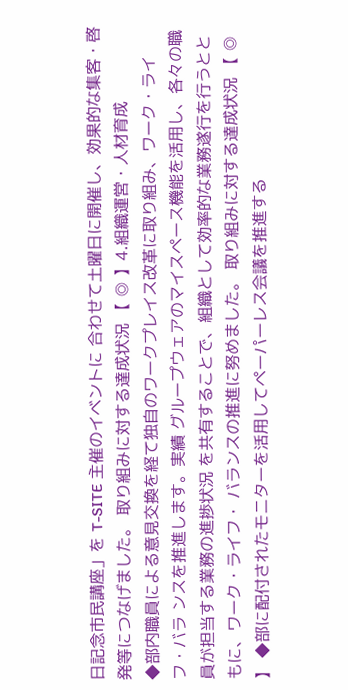日記念市民講座」を T-SITE 主催のイベントに 合わせて土曜日に開催し、効果的な集客・啓発等につなげました。 取り組みに対する達成状況 【 ◎ 】4.組織運営・人材育成
◆部内職員による意見交換を経て独自のワークプレイス改革に取り組み、ワーク・ライフ・バラ ンスを推進します。実績 グループウェアのマイスペース機能を活用し、各々の職員が担当する業務の進捗状況 を共有することで、組織として効率的な業務遂行を行うとともに、ワーク・ライフ・ バランスの推進に努めました。 取り組みに対する達成状況 【 ◎ 】 ◆部に配付されたモニターを活用してペーパーレス会議を推進する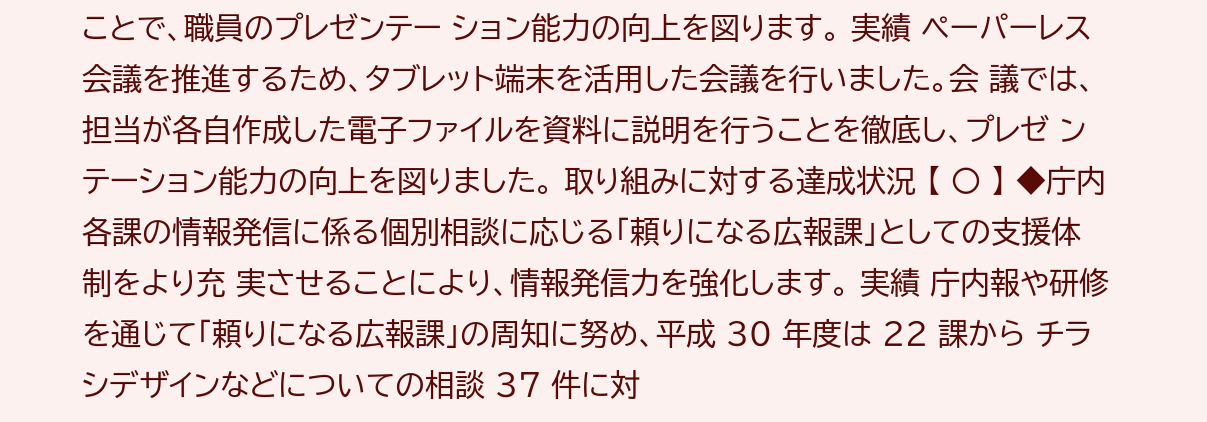ことで、職員のプレゼンテー ション能力の向上を図ります。 実績 ペーパーレス会議を推進するため、タブレット端末を活用した会議を行いました。会 議では、担当が各自作成した電子ファイルを資料に説明を行うことを徹底し、プレゼ ンテーション能力の向上を図りました。 取り組みに対する達成状況 【 〇 】 ◆庁内各課の情報発信に係る個別相談に応じる「頼りになる広報課」としての支援体制をより充 実させることにより、情報発信力を強化します。 実績 庁内報や研修を通じて「頼りになる広報課」の周知に努め、平成 30 年度は 22 課から チラシデザインなどについての相談 37 件に対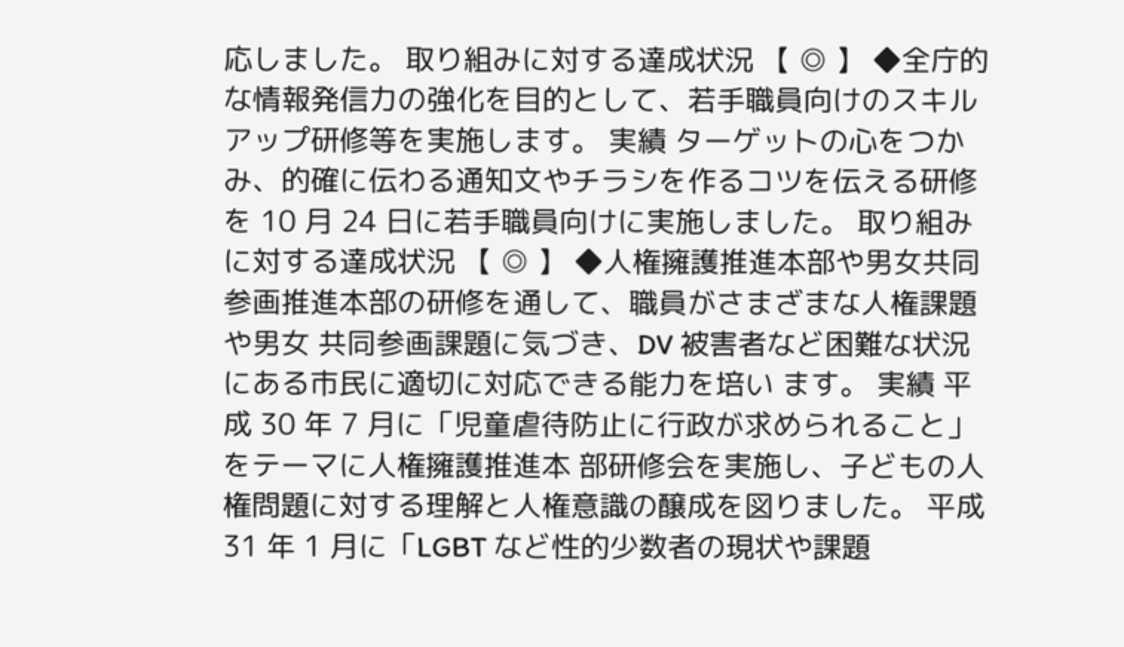応しました。 取り組みに対する達成状況 【 ◎ 】 ◆全庁的な情報発信力の強化を目的として、若手職員向けのスキルアップ研修等を実施します。 実績 ターゲットの心をつかみ、的確に伝わる通知文やチラシを作るコツを伝える研修を 10 月 24 日に若手職員向けに実施しました。 取り組みに対する達成状況 【 ◎ 】 ◆人権擁護推進本部や男女共同参画推進本部の研修を通して、職員がさまざまな人権課題や男女 共同参画課題に気づき、DV 被害者など困難な状況にある市民に適切に対応できる能力を培い ます。 実績 平成 30 年 7 月に「児童虐待防止に行政が求められること」をテーマに人権擁護推進本 部研修会を実施し、子どもの人権問題に対する理解と人権意識の醸成を図りました。 平成 31 年 1 月に「LGBT など性的少数者の現状や課題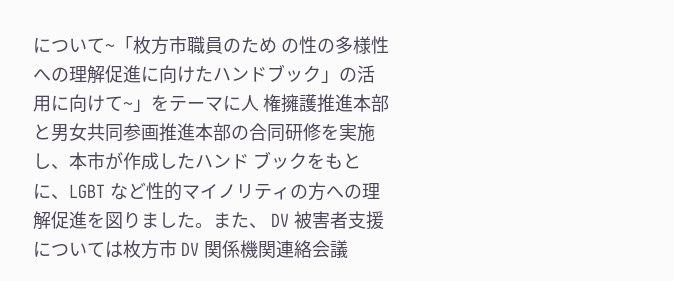について~「枚方市職員のため の性の多様性への理解促進に向けたハンドブック」の活用に向けて~」をテーマに人 権擁護推進本部と男女共同参画推進本部の合同研修を実施し、本市が作成したハンド ブックをもとに、LGBT など性的マイノリティの方への理解促進を図りました。また、 DV 被害者支援については枚方市 DV 関係機関連絡会議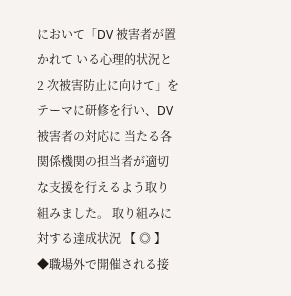において「DV 被害者が置かれて いる心理的状況と 2 次被害防止に向けて」をテーマに研修を行い、DV 被害者の対応に 当たる各関係機関の担当者が適切な支援を行えるよう取り組みました。 取り組みに対する達成状況 【 ◎ 】
◆職場外で開催される接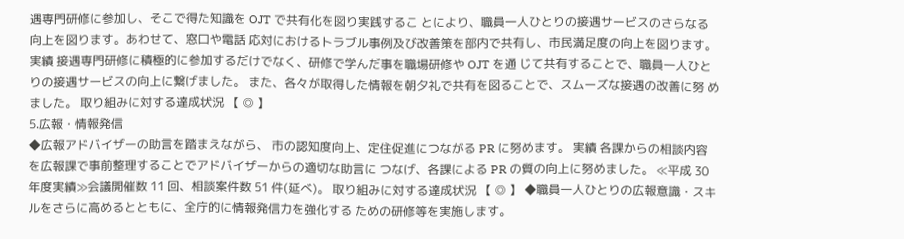遇専門研修に参加し、そこで得た知識を OJT で共有化を図り実践するこ とにより、職員一人ひとりの接遇サービスのさらなる向上を図ります。あわせて、窓口や電話 応対におけるトラブル事例及び改善策を部内で共有し、市民満足度の向上を図ります。 実績 接遇専門研修に積極的に参加するだけでなく、研修で学んだ事を職場研修や OJT を通 じて共有することで、職員一人ひとりの接遇サービスの向上に繋げました。 また、各々が取得した情報を朝夕礼で共有を図ることで、スムーズな接遇の改善に努 めました。 取り組みに対する達成状況 【 ◎ 】
5.広報・情報発信
◆広報アドバイザーの助言を踏まえながら、 市の認知度向上、定住促進につながる PR に努めます。 実績 各課からの相談内容を広報課で事前整理することでアドバイザーからの適切な助言に つなげ、各課による PR の質の向上に努めました。 ≪平成 30 年度実績≫会議開催数 11 回、相談案件数 51 件(延べ)。 取り組みに対する達成状況 【 ◎ 】 ◆職員一人ひとりの広報意識・スキルをさらに高めるとともに、全庁的に情報発信力を強化する ための研修等を実施します。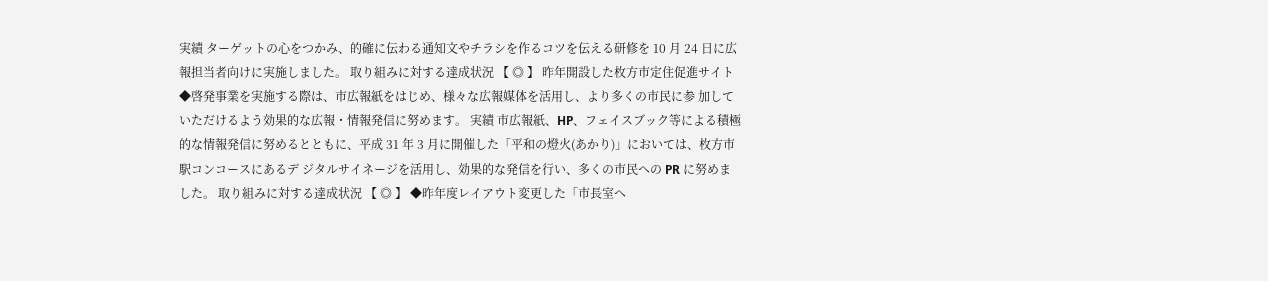実績 ターゲットの心をつかみ、的確に伝わる通知文やチラシを作るコツを伝える研修を 10 月 24 日に広報担当者向けに実施しました。 取り組みに対する達成状況 【 ◎ 】 昨年開設した枚方市定住促進サイト◆啓発事業を実施する際は、市広報紙をはじめ、様々な広報媒体を活用し、より多くの市民に参 加していただけるよう効果的な広報・情報発信に努めます。 実績 市広報紙、HP、フェイスブック等による積極的な情報発信に努めるとともに、平成 31 年 3 月に開催した「平和の燈火(あかり)」においては、枚方市駅コンコースにあるデ ジタルサイネージを活用し、効果的な発信を行い、多くの市民への PR に努めました。 取り組みに対する達成状況 【 ◎ 】 ◆昨年度レイアウト変更した「市長室へ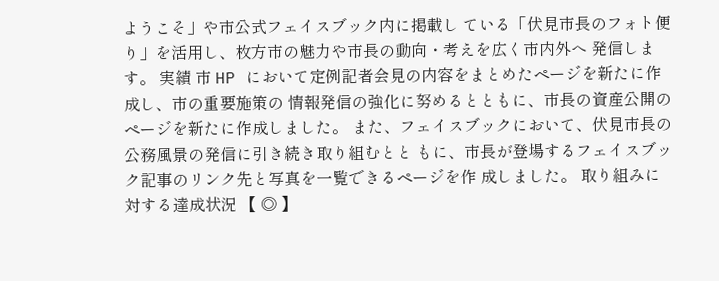ようこそ」や市公式フェイスブック内に掲載し ている「伏見市長のフォト便り」を活用し、枚方市の魅力や市長の動向・考えを広く市内外へ 発信します。 実績 市 HP において定例記者会見の内容をまとめたページを新たに作成し、市の重要施策の 情報発信の強化に努めるとともに、市長の資産公開のページを新たに作成しました。 また、フェイスブックにおいて、伏見市長の公務風景の発信に引き続き取り組むとと もに、市長が登場するフェイスブック記事のリンク先と写真を一覧できるページを作 成しました。 取り組みに対する達成状況 【 ◎ 】